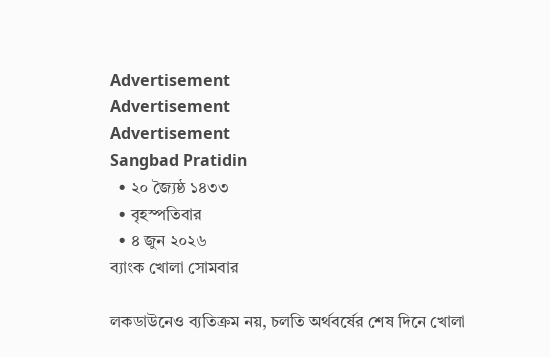Advertisement
Advertisement
Advertisement
Sangbad Pratidin
  • ২০ জ্যৈষ্ঠ ১৪৩৩
  • বৃহস্পতিবার
  • ৪ জুন ২০২৬
ব্যাংক খোলা সোমবার

লকডাউনেও ব্যতিক্রম নয়, চলতি অর্থবর্ষের শেষ দিনে খোলা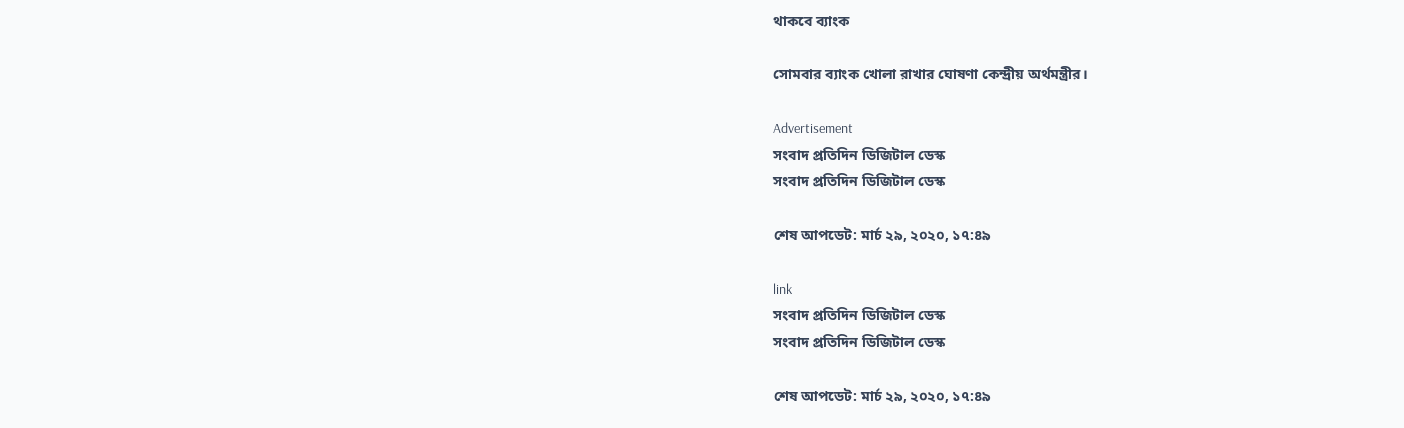থাকবে ব্যাংক

সোমবার ব্যাংক খোলা রাখার ঘোষণা কেন্দ্রীয় অর্থমন্ত্রীর।

Advertisement
সংবাদ প্রতিদিন ডিজিটাল ডেস্ক
সংবাদ প্রতিদিন ডিজিটাল ডেস্ক

শেষ আপডেট: মার্চ ২৯, ২০২০, ১৭:৪৯

link
সংবাদ প্রতিদিন ডিজিটাল ডেস্ক
সংবাদ প্রতিদিন ডিজিটাল ডেস্ক

শেষ আপডেট: মার্চ ২৯, ২০২০, ১৭:৪৯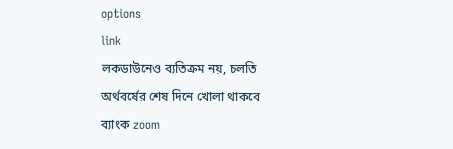options
link
লকডাউনেও ব্যতিক্রম নয়, চলতি অর্থবর্ষের শেষ দিনে খোলা থাকবে ব্যাংক zoom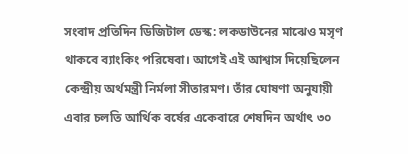সংবাদ প্রতিদিন ডিজিটাল ডেস্ক: লকডাউনের মাঝেও মসৃণ থাকবে ব্যাংকিং পরিষেবা। আগেই এই আশ্বাস দিয়েছিলেন কেন্দ্রীয় অর্থমন্ত্রী নির্মলা সীতারমণ। তাঁর ঘোষণা অনুযায়ী এবার চলতি আর্থিক বর্ষের একেবারে শেষদিন অর্থাৎ ৩০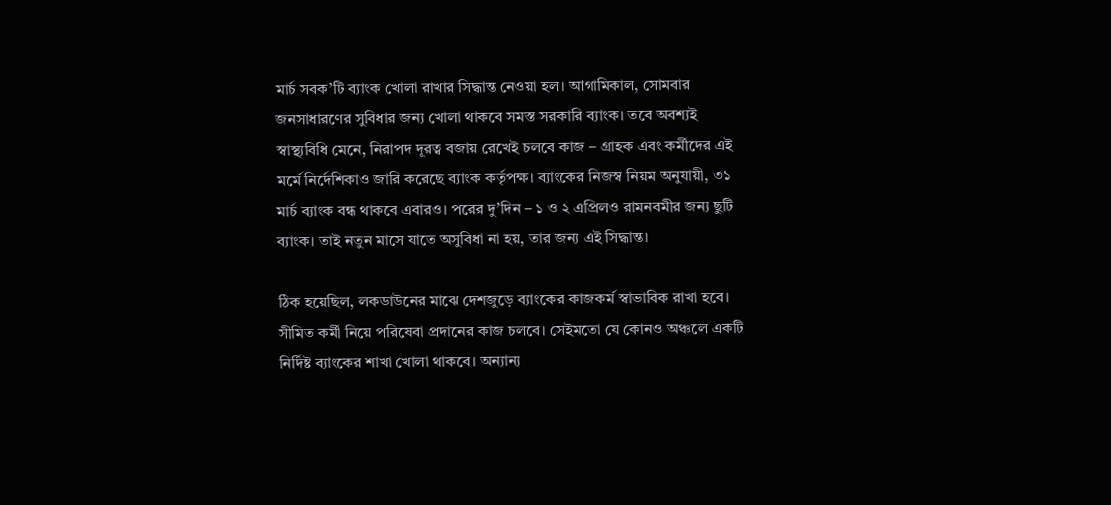মার্চ সবক’টি ব্যাংক খোলা রাখার সিদ্ধান্ত নেওয়া হল। আগামিকাল, সোমবার জনসাধারণের সুবিধার জন্য খোলা থাকবে সমস্ত সরকারি ব্যাংক। তবে অবশ্যই স্বাস্থ্যবিধি মেনে, নিরাপদ দূরত্ব বজায় রেখেই চলবে কাজ – গ্রাহক এবং কর্মীদের এই মর্মে নির্দেশিকাও জারি করেছে ব্যাংক কর্তৃপক্ষ। ব্যাংকের নিজস্ব নিয়ম অনুযায়ী, ৩১ মার্চ ব্যাংক বন্ধ থাকবে এবারও। পরের দু’দিন – ১ ও ২ এপ্রিলও রামনবমীর জন্য ছুটি ব্যাংক। তাই নতুন মাসে যাতে অসুবিধা না হয়, তার জন্য এই সিদ্ধান্ত।

ঠিক হয়েছিল, লকডাউনের মাঝে দেশজুড়ে ব্যাংকের কাজকর্ম স্বাভাবিক রাখা হবে। সীমিত কর্মী নিয়ে পরিষেবা প্রদানের কাজ চলবে। সেইমতো যে কোনও অঞ্চলে একটি নির্দিষ্ট ব্যাংকের শাখা খোলা থাকবে। অন্যান্য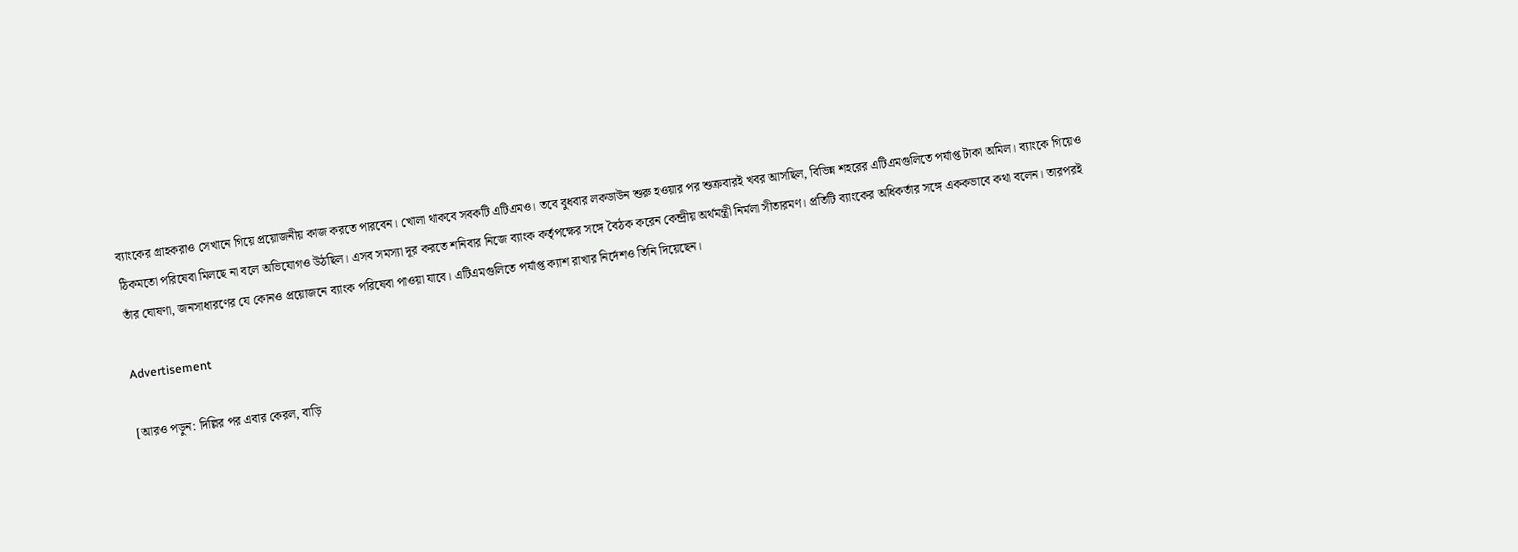ব্যাংকের গ্রাহকরাও সেখানে গিয়ে প্রয়োজনীয় কাজ করতে পারবেন। খোলা থাকবে সবকটি এটিএমও। তবে বুধবার লকডাউন শুরু হওয়ার পর শুক্রবারই খবর আসছিল, বিভিন্ন শহরের এটিএমগুলিতে পর্যাপ্ত টাকা অমিল। ব্যাংকে গিয়েও ঠিকমতো পরিষেবা মিলছে না বলে অভিযোগও উঠছিল। এসব সমস্যা দূর করতে শনিবার নিজে ব্যাংক কর্তৃপক্ষের সঙ্গে বৈঠক করেন কেন্দ্রীয় অর্থমন্ত্রী নির্মলা সীতারমণ। প্রতিটি ব্যাংকের অধিকর্তার সঙ্গে এককভাবে কথা বলেন। তারপরই তাঁর ঘোষণা, জনসাধারণের যে কোনও প্রয়োজনে ব্যাংক পরিষেবা পাওয়া যাবে। এটিএমগুলিতে পর্যাপ্ত ক্যাশ রাখার নির্দেশও তিনি দিয়েছেন।

Advertisement

[আরও পড়ুন: দিল্লির পর এবার কেরল, বাড়ি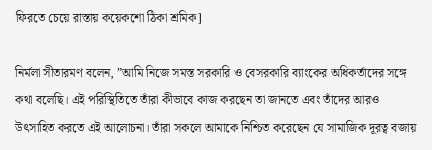ফিরতে চেয়ে রাস্তায় কয়েকশো ঠিকা শ্রমিক]

নির্মলা সীতারমণ বলেন, ”আমি নিজে সমস্ত সরকারি ও বেসরকারি ব্যাংকের অধিকর্তাদের সঙ্গে কথা বলেছি। এই পরিস্থিতিতে তাঁরা কীভাবে কাজ করছেন তা জানতে এবং তাঁদের আরও উৎসাহিত করতে এই আলোচনা। তাঁরা সকলে আমাকে নিশ্চিত করেছেন যে সামাজিক দূরত্ব বজায়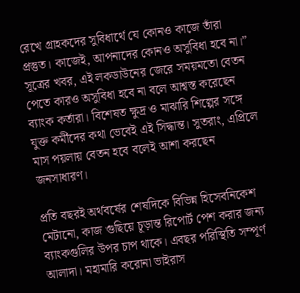রেখে গ্রাহকদের সুবিধার্থে যে কোনও কাজে তাঁরা প্রস্তুত। কাজেই, আপনাদের কোনও অসুবিধা হবে না।” সূত্রের খবর, এই লকডাউনের জেরে সময়মতো বেতন পেতে কারও অসুবিধা হবে না বলে আশ্বস্ত করেছেন ব্যাংক কর্তারা। বিশেষত ক্ষুদ্র ও মাঝারি শিল্পের সঙ্গে যুক্ত কর্মীদের কথা ভেবেই এই সিদ্ধান্ত। সুতরাং, এপ্রিলে মাস পয়লায় বেতন হবে বলেই আশা করছেন জনসাধারণ।

প্রতি বছরই অর্থবর্ষের শেষদিকে বিভিন্ন হিসেবনিকেশ মেটানো, কাজ গুছিয়ে চূড়ান্ত রিপোর্ট পেশ করার জন্য ব্যাংকগুলির উপর চাপ থাকে। এবছর পরিস্থিতি সম্পূর্ণ আলাদা। মহামারি করোনা ভাইরাস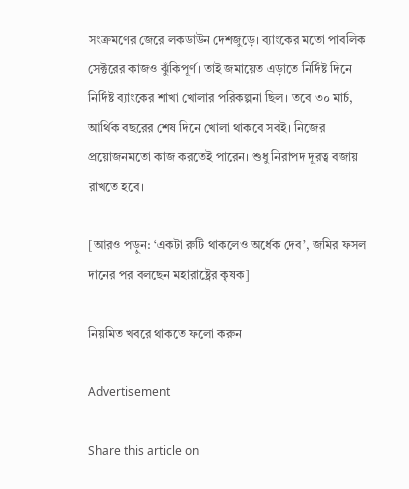সংক্রমণের জেরে লকডাউন দেশজুড়ে। ব্যাংকের মতো পাবলিক সেক্টরের কাজও ঝুঁকিপূর্ণ। তাই জমায়েত এড়াতে নির্দিষ্ট দিনে নির্দিষ্ট ব্যাংকের শাখা খোলার পরিকল্পনা ছিল। তবে ৩০ মার্চ, আর্থিক বছরের শেষ দিনে খোলা থাকবে সবই। নিজের প্রয়োজনমতো কাজ করতেই পারেন। শুধু নিরাপদ দূরত্ব বজায় রাখতে হবে।

[আরও পড়ুন: ‘একটা রুটি থাকলেও অর্ধেক দেব’, জমির ফসল দানের পর বলছেন মহারাষ্ট্রের কৃষক]

নিয়মিত খবরে থাকতে ফলো করুন

Advertisement

Share this article on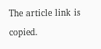The article link is copied.